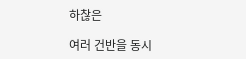하찮은

여러 건반을 동시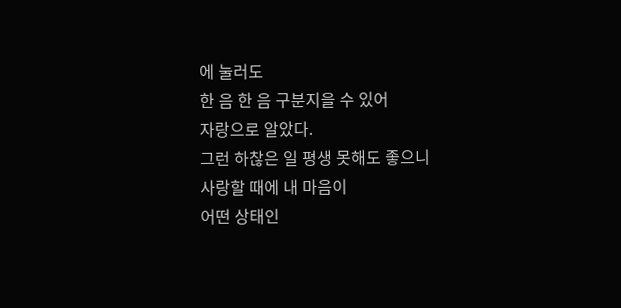에 눌러도
한 음 한 음 구분지을 수 있어
자랑으로 알았다.
그런 하찮은 일 평생 못해도 좋으니
사랑할 때에 내 마음이
어떤 상태인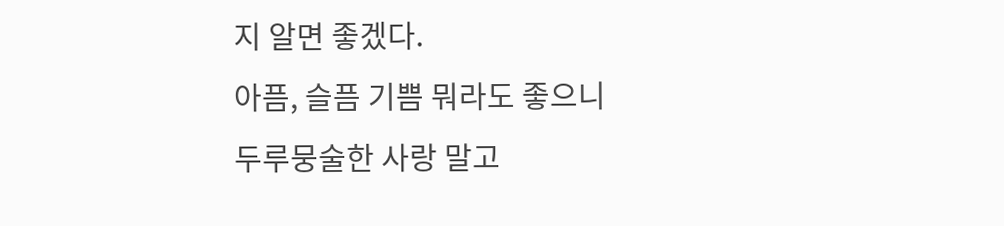지 알면 좋겠다.
아픔, 슬픔 기쁨 뭐라도 좋으니
두루뭉술한 사랑 말고